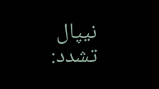نیپال تشدد: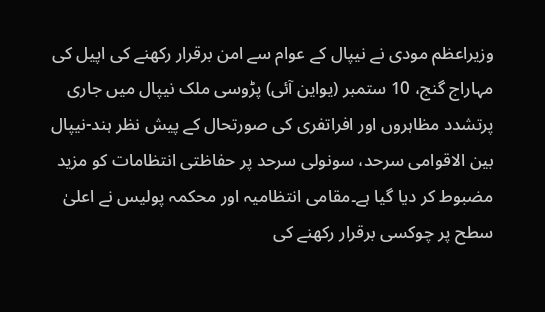وزیراعظم مودی نے نیپال کے عوام سے امن برقرار رکھنے کی اپیل کی
مہاراج گنج، 10 ستمبر (یواین آئی) پڑوسی ملک نیپال میں جاری پرتشدد مظاہروں اور افراتفری کی صورتحال کے پیش نظر ہند-نیپال بین الاقوامی سرحد، سونولی سرحد پر حفاظتی انتظامات کو مزید مضبوط کر دیا گیا ہے۔مقامی انتظامیہ اور محکمہ پولیس نے اعلیٰ سطح پر چوکسی برقرار رکھنے کی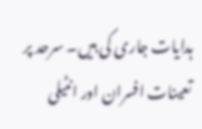ہدایات جاری کی ہیں۔ سرحد پر تعینات افسران اور انٹیلی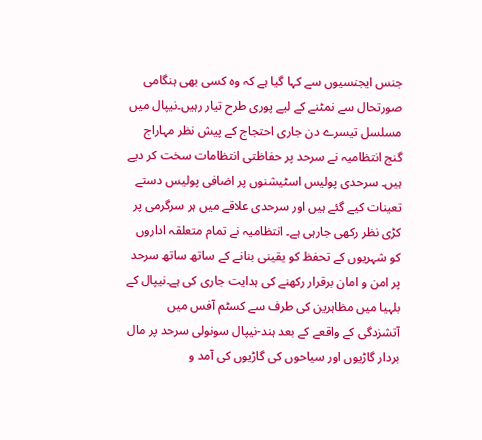جنس ایجنسیوں سے کہا گیا ہے کہ وہ کسی بھی ہنگامی صورتحال سے نمٹنے کے لیے پوری طرح تیار رہیں۔نیپال میں مسلسل تیسرے دن جاری احتجاج کے پیش نظر مہاراج گنج انتظامیہ نے سرحد پر حفاظتی انتظامات سخت کر دیے ہیں۔ سرحدی پولیس اسٹیشنوں پر اضافی پولیس دستے تعینات کیے گئے ہیں اور سرحدی علاقے میں ہر سرگرمی پر کڑی نظر رکھی جارہی ہے۔ انتظامیہ نے تمام متعلقہ اداروں کو شہریوں کے تحفظ کو یقینی بنانے کے ساتھ ساتھ سرحد پر امن و امان برقرار رکھنے کی ہدایت جاری کی ہے۔نیپال کے بلہیا میں مظاہرین کی طرف سے کسٹم آفس میں آتشزدگی کے واقعے کے بعد ہند-نیپال سونولی سرحد پر مال بردار گاڑیوں اور سیاحوں کی گاڑیوں کی آمد و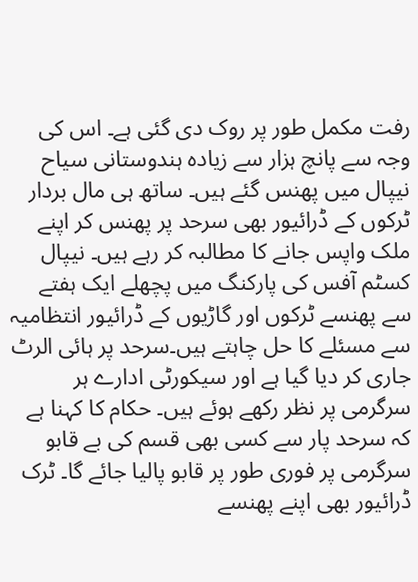رفت مکمل طور پر روک دی گئی ہے۔ اس کی وجہ سے پانچ ہزار سے زیادہ ہندوستانی سیاح نیپال میں پھنس گئے ہیں۔ ساتھ ہی مال بردار ٹرکوں کے ڈرائیور بھی سرحد پر پھنس کر اپنے ملک واپس جانے کا مطالبہ کر رہے ہیں۔ نیپال کسٹم آفس کی پارکنگ میں پچھلے ایک ہفتے سے پھنسے ٹرکوں اور گاڑیوں کے ڈرائیور انتظامیہ سے مسئلے کا حل چاہتے ہیں۔سرحد پر ہائی الرٹ جاری کر دیا گیا ہے اور سیکورٹی ادارے ہر سرگرمی پر نظر رکھے ہوئے ہیں۔ حکام کا کہنا ہے کہ سرحد پار سے کسی بھی قسم کی بے قابو سرگرمی پر فوری طور پر قابو پالیا جائے گا۔ ٹرک ڈرائیور بھی اپنے پھنسے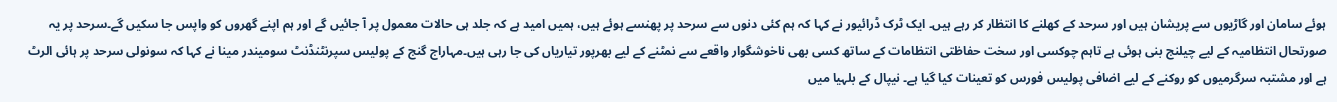ہوئے سامان اور گاڑیوں سے پریشان ہیں اور سرحد کے کھلنے کا انتظار کر رہے ہیں۔ ایک ٹرک ڈرائیور نے کہا کہ ہم کئی دنوں سے سرحد پر پھنسے ہوئے ہیں، ہمیں امید ہے کہ جلد ہی حالات معمول پر آ جائیں گے اور ہم اپنے گھروں کو واپس جا سکیں گے۔سرحد پر یہ صورتحال انتظامیہ کے لیے چیلنج بنی ہوئی ہے تاہم چوکسی اور سخت حفاظتی انتظامات کے ساتھ کسی بھی ناخوشگوار واقعے سے نمٹنے کے لیے بھرپور تیاریاں کی جا رہی ہیں۔مہاراج گنج کے پولیس سپرنٹنڈنٹ سومیندر مینا نے کہا کہ سونولی سرحد پر ہائی الرٹ ہے اور مشتبہ سرگرمیوں کو روکنے کے لیے اضافی پولیس فورس کو تعینات کیا گیا ہے۔ نیپال کے بلہیا میں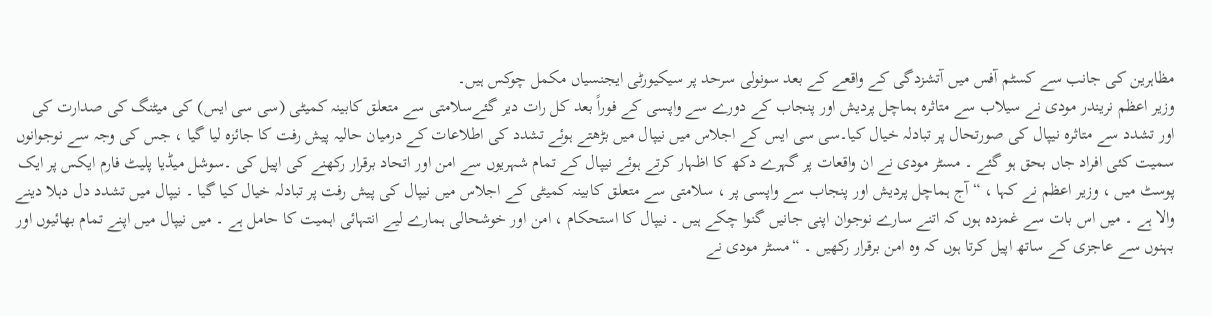مظاہرین کی جانب سے کسٹم آفس میں آتشزدگی کے واقعے کے بعد سونولی سرحد پر سیکیورٹی ایجنسیاں مکمل چوکس ہیں۔
وزیر اعظم نریندر مودی نے سیلاب سے متاثرہ ہماچل پردیش اور پنجاب کے دورے سے واپسی کے فوراً بعد کل رات دیر گئےسلامتی سے متعلق کابینہ کمیٹی (سی سی ایس) کی میٹنگ کی صدارت کی اور تشدد سے متاثرہ نیپال کی صورتحال پر تبادلہ خیال کیا۔سی سی ایس کے اجلاس میں نیپال میں بڑھتے ہوئے تشدد کی اطلاعات کے درمیان حالیہ پیش رفت کا جائزہ لیا گیا ، جس کی وجہ سے نوجوانوں سمیت کئی افراد جاں بحق ہو گئے ۔ مسٹر مودی نے ان واقعات پر گہرے دکھ کا اظہار کرتے ہوئے نیپال کے تمام شہریوں سے امن اور اتحاد برقرار رکھنے کی اپیل کی ۔سوشل میڈیا پلیٹ فارم ایکس پر ایک پوسٹ میں ، وزیر اعظم نے کہا ، “آج ہماچل پردیش اور پنجاب سے واپسی پر ، سلامتی سے متعلق کابینہ کمیٹی کے اجلاس میں نیپال کی پیش رفت پر تبادلہ خیال کیا گیا ۔ نیپال میں تشدد دل دہلا دینے والا ہے ۔ میں اس بات سے غمزدہ ہوں کہ اتنے سارے نوجوان اپنی جانیں گنوا چکے ہیں ۔ نیپال کا استحکام ، امن اور خوشحالی ہمارے لیے انتہائی اہمیت کا حامل ہے ۔ میں نیپال میں اپنے تمام بھائیوں اور بہنوں سے عاجزی کے ساتھ اپیل کرتا ہوں کہ وہ امن برقرار رکھیں ۔ “مسٹر مودی نے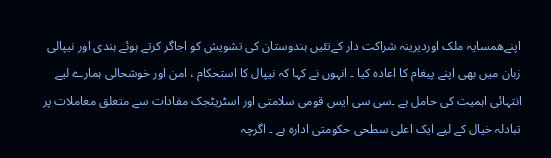اپنےھمسایہ ملک اوردیرینہ شراکت دار کےتئیں ہندوستان کی تشویش کو اجاگر کرتے ہوئے ہندی اور نیپالی زبان میں بھی اپنے پیغام کا اعادہ کیا ۔ انہوں نے کہا کہ نیپال کا استحکام ، امن اور خوشحالی ہمارے لیے انتہائی اہمیت کی حامل ہے ۔سی سی ایس قومی سلامتی اور اسٹریٹجک مفادات سے متعلق معاملات پر تبادلہ خیال کے لیے ایک اعلی سطحی حکومتی ادارہ ہے ۔ اگرچہ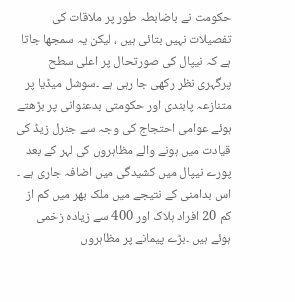حکومت نے باضابطہ طور پر ملاقات کی تفصیلات نہیں بتائی ہیں ، لیکن یہ سمجھا جاتا ہے کہ نیپال کی صورتحال پر اعلی سطح پرگہری نظر رکھی جا رہی ہے ۔سوشل میڈیا پر متنازعہ پابندی اور حکومتی بدعنوانی پر بڑھتے ہوئے عوامی احتجاج کی وجہ سے جنرل زیڈ کی قیادت میں ہونے والے مظاہروں کی لہر کے بعد پورے نیپال میں کشیدگی میں اضافہ جاری ہے ۔ اس بدامنی کے نتیجے میں ملک بھر میں کم از کم 20 افراد ہلاک اور 400 سے زیادہ زخمی ہوئے ہیں ۔بڑے پیمانے پر مظاہروں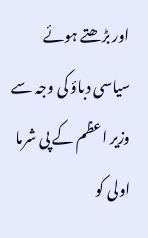اور بڑھتے ہوئے سیاسی دباؤ کی وجہ سے وزیر اعظم کے پی شرما اولی کو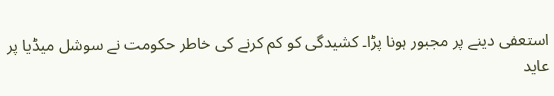استعفی دینے پر مجبور ہونا پڑا۔ کشیدگی کو کم کرنے کی خاطر حکومت نے سوشل میڈیا پر عاید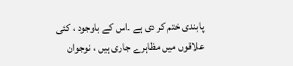پابندی ختم کر دی ہے ۔اس کے باوجود ، کئی علاقوں میں مظاہرے جاری ہیں ، نوجوان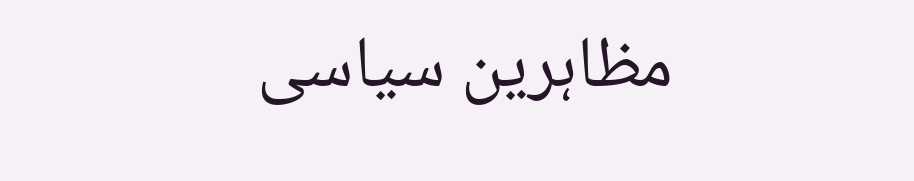مظاہرین سیاسی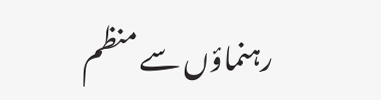رہنماؤں سے منظم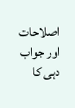اصلاحات اور جواب دہی کا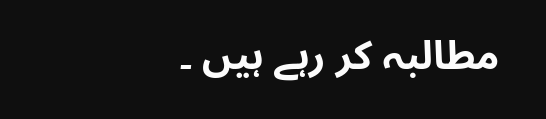مطالبہ کر رہے ہیں ۔